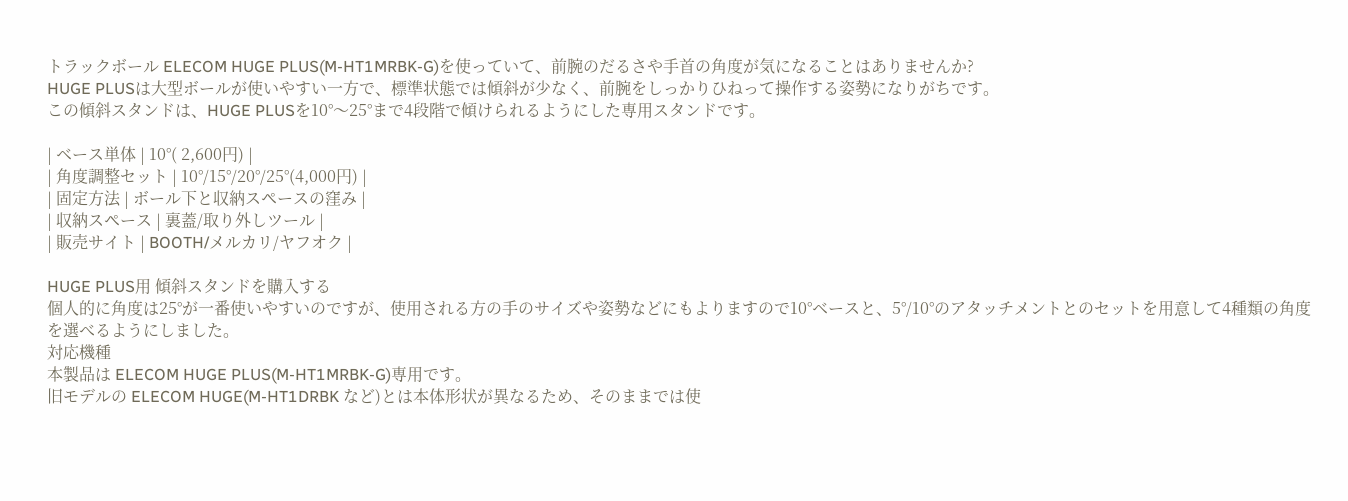トラックボール ELECOM HUGE PLUS(M-HT1MRBK-G)を使っていて、前腕のだるさや手首の角度が気になることはありませんか?
HUGE PLUSは大型ボールが使いやすい一方で、標準状態では傾斜が少なく、前腕をしっかりひねって操作する姿勢になりがちです。
この傾斜スタンドは、HUGE PLUSを10°〜25°まで4段階で傾けられるようにした専用スタンドです。

| ベース単体 | 10°( 2,600円) |
| 角度調整セット | 10°/15°/20°/25°(4,000円) |
| 固定方法 | ボール下と収納スペースの窪み |
| 収納スペース | 裏蓋/取り外しツール |
| 販売サイト | BOOTH/メルカリ/ヤフオク |

HUGE PLUS用 傾斜スタンドを購入する
個人的に角度は25°が一番使いやすいのですが、使用される方の手のサイズや姿勢などにもよりますので10°ベースと、5°/10°のアタッチメントとのセットを用意して4種類の角度を選べるようにしました。
対応機種
本製品は ELECOM HUGE PLUS(M-HT1MRBK-G)専用です。
旧モデルの ELECOM HUGE(M-HT1DRBK など)とは本体形状が異なるため、そのままでは使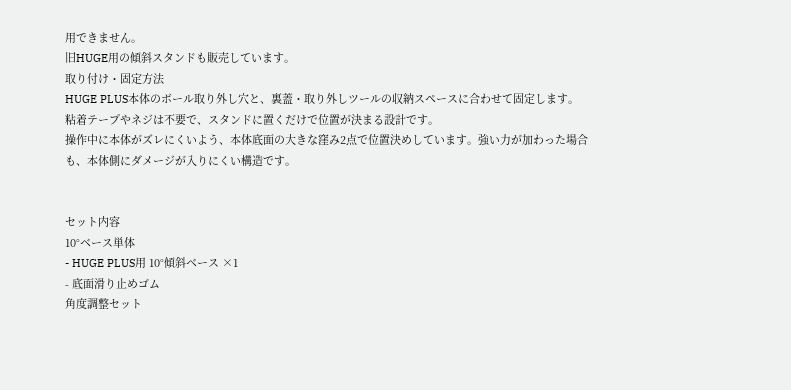用できません。
旧HUGE用の傾斜スタンドも販売しています。
取り付け・固定方法
HUGE PLUS本体のボール取り外し穴と、裏蓋・取り外しツールの収納スペースに合わせて固定します。
粘着テープやネジは不要で、スタンドに置くだけで位置が決まる設計です。
操作中に本体がズレにくいよう、本体底面の大きな窪み2点で位置決めしています。強い力が加わった場合も、本体側にダメージが入りにくい構造です。


セット内容
10°ベース単体
- HUGE PLUS用 10°傾斜ベース ×1
- 底面滑り止めゴム
角度調整セット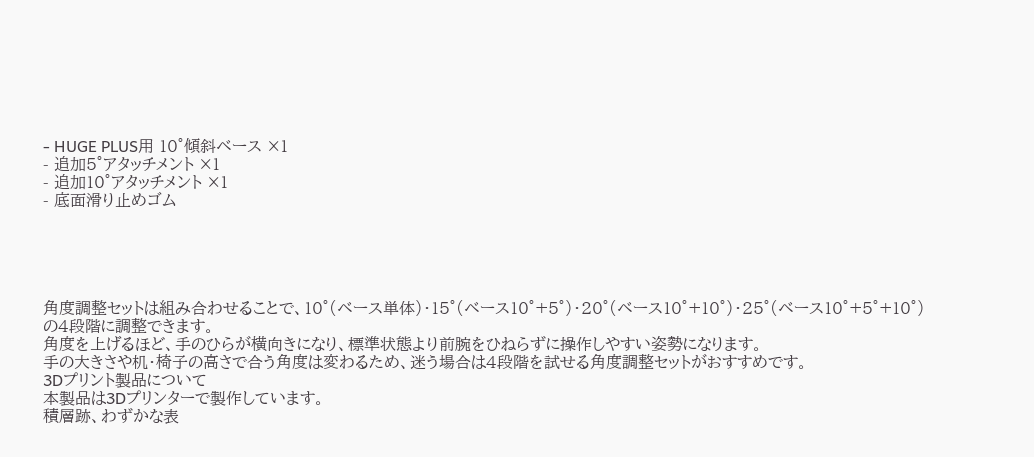- HUGE PLUS用 10°傾斜ベース ×1
- 追加5°アタッチメント ×1
- 追加10°アタッチメント ×1
- 底面滑り止めゴム





角度調整セットは組み合わせることで、10°(ベース単体)・15°(ベース10°+5°)・20°(ベース10°+10°)・25°(ベース10°+5°+10°)の4段階に調整できます。
角度を上げるほど、手のひらが横向きになり、標準状態より前腕をひねらずに操作しやすい姿勢になります。
手の大きさや机・椅子の高さで合う角度は変わるため、迷う場合は4段階を試せる角度調整セットがおすすめです。
3Dプリント製品について
本製品は3Dプリンターで製作しています。
積層跡、わずかな表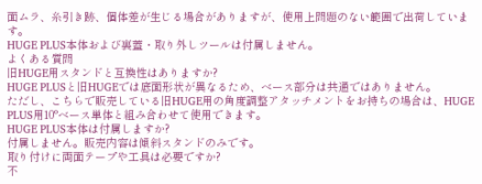面ムラ、糸引き跡、個体差が生じる場合がありますが、使用上問題のない範囲で出荷しています。
HUGE PLUS本体および裏蓋・取り外しツールは付属しません。
よくある質問
旧HUGE用スタンドと互換性はありますか?
HUGE PLUSと旧HUGEでは底面形状が異なるため、ベース部分は共通ではありません。
ただし、こちらで販売している旧HUGE用の角度調整アタッチメントをお持ちの場合は、HUGE PLUS用10°ベース単体と組み合わせて使用できます。
HUGE PLUS本体は付属しますか?
付属しません。販売内容は傾斜スタンドのみです。
取り付けに両面テープや工具は必要ですか?
不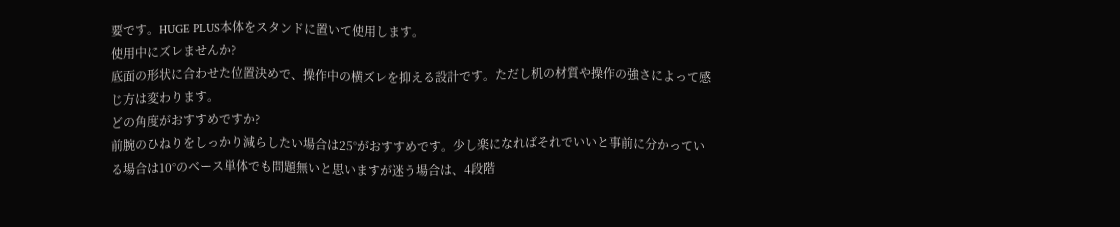要です。HUGE PLUS本体をスタンドに置いて使用します。
使用中にズレませんか?
底面の形状に合わせた位置決めで、操作中の横ズレを抑える設計です。ただし机の材質や操作の強さによって感じ方は変わります。
どの角度がおすすめですか?
前腕のひねりをしっかり減らしたい場合は25°がおすすめです。少し楽になればそれでいいと事前に分かっている場合は10°のベース単体でも問題無いと思いますが迷う場合は、4段階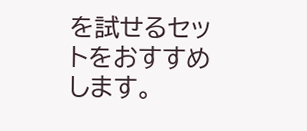を試せるセットをおすすめします。